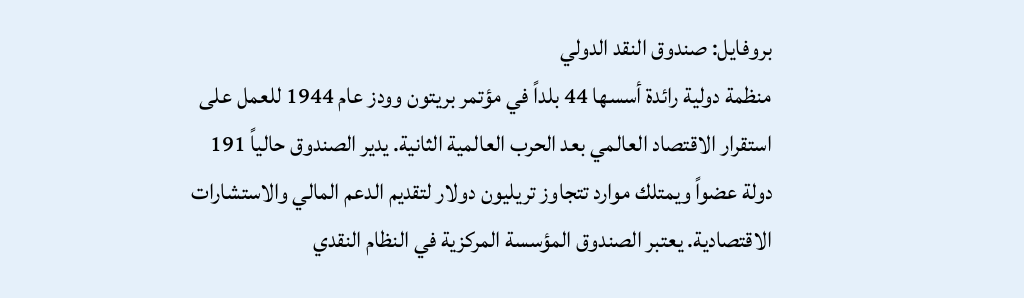بروفايل: صندوق النقد الدولي
منظمة دولية رائدة أسسها 44 بلداً في مؤتمر بريتون وودز عام 1944 للعمل على استقرار الاقتصاد العالمي بعد الحرب العالمية الثانية. يدير الصندوق حالياً 191 دولة عضواً ويمتلك موارد تتجاوز تريليون دولار لتقديم الدعم المالي والاستشارات الاقتصادية. يعتبر الصندوق المؤسسة المركزية في النظام النقدي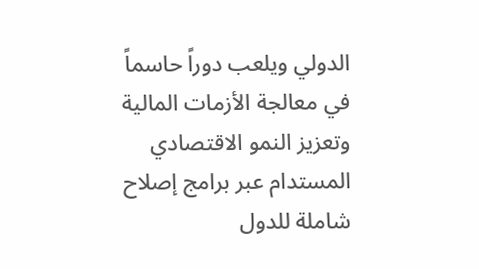الدولي ويلعب دوراً حاسماً في معالجة الأزمات المالية وتعزيز النمو الاقتصادي المستدام عبر برامج إصلاح شاملة للدول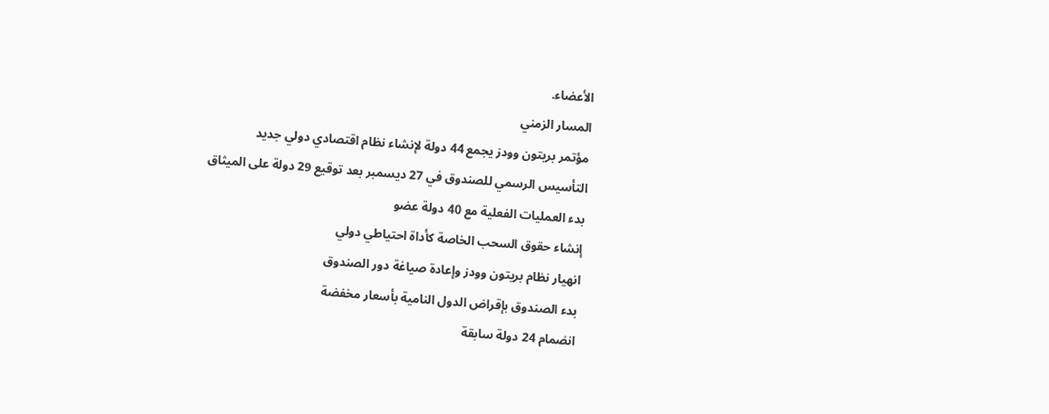الأعضاء.
المسار الزمني
مؤتمر بريتون وودز يجمع 44 دولة لإنشاء نظام اقتصادي دولي جديد
التأسيس الرسمي للصندوق في 27 ديسمبر بعد توقيع 29 دولة على الميثاق
بدء العمليات الفعلية مع 40 دولة عضو
إنشاء حقوق السحب الخاصة كأداة احتياطي دولي
انهيار نظام بريتون وودز وإعادة صياغة دور الصندوق
بدء الصندوق بإقراض الدول النامية بأسعار مخفضة
انضمام 24 دولة سابقة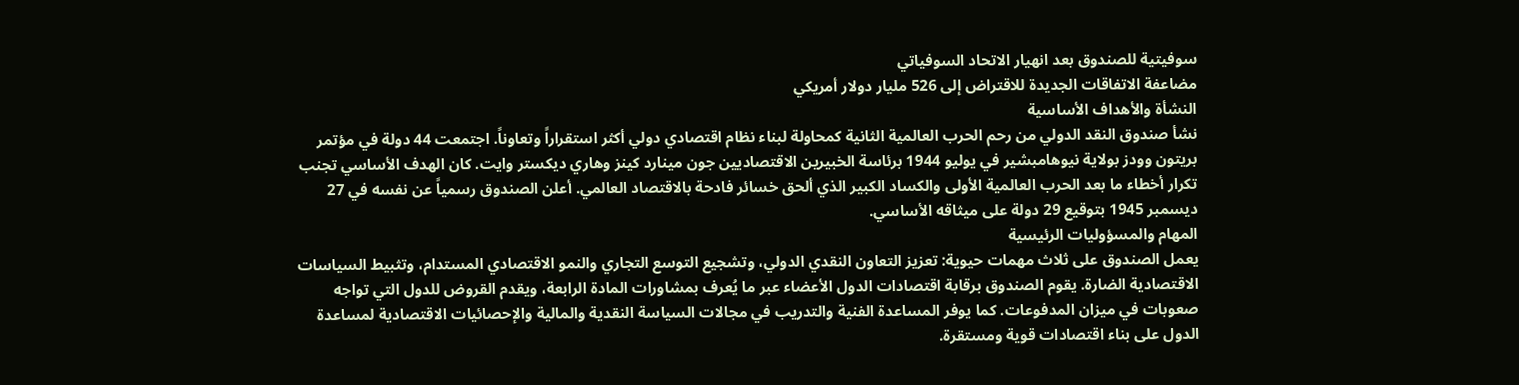سوفيتية للصندوق بعد انهيار الاتحاد السوفياتي
مضاعفة الاتفاقات الجديدة للاقتراض إلى 526 مليار دولار أمريكي
النشأة والأهداف الأساسية
نشأ صندوق النقد الدولي من رحم الحرب العالمية الثانية كمحاولة لبناء نظام اقتصادي دولي أكثر استقراراً وتعاوناً. اجتمعت 44 دولة في مؤتمر بريتون وودز بولاية نيوهامبشير في يوليو 1944 برئاسة الخبيرين الاقتصاديين جون مينارد كينز وهاري ديكستر وايت. كان الهدف الأساسي تجنب تكرار أخطاء ما بعد الحرب العالمية الأولى والكساد الكبير الذي ألحق خسائر فادحة بالاقتصاد العالمي. أعلن الصندوق رسمياً عن نفسه في 27 ديسمبر 1945 بتوقيع 29 دولة على ميثاقه الأساسي.
المهام والمسؤوليات الرئيسية
يعمل الصندوق على ثلاث مهمات حيوية: تعزيز التعاون النقدي الدولي، وتشجيع التوسع التجاري والنمو الاقتصادي المستدام، وتثبيط السياسات الاقتصادية الضارة. يقوم الصندوق برقابة اقتصادات الدول الأعضاء عبر ما يُعرف بمشاورات المادة الرابعة، ويقدم القروض للدول التي تواجه صعوبات في ميزان المدفوعات. كما يوفر المساعدة الفنية والتدريب في مجالات السياسة النقدية والمالية والإحصائيات الاقتصادية لمساعدة الدول على بناء اقتصادات قوية ومستقرة.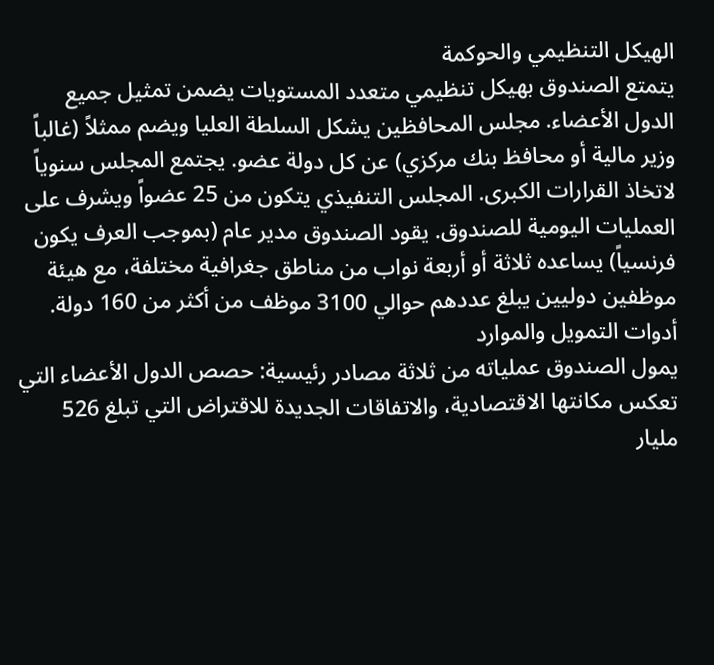الهيكل التنظيمي والحوكمة
يتمتع الصندوق بهيكل تنظيمي متعدد المستويات يضمن تمثيل جميع الدول الأعضاء. مجلس المحافظين يشكل السلطة العليا ويضم ممثلاً (غالباً وزير مالية أو محافظ بنك مركزي) عن كل دولة عضو. يجتمع المجلس سنوياً لاتخاذ القرارات الكبرى. المجلس التنفيذي يتكون من 25 عضواً ويشرف على العمليات اليومية للصندوق. يقود الصندوق مدير عام (بموجب العرف يكون فرنسياً) يساعده ثلاثة أو أربعة نواب من مناطق جغرافية مختلفة، مع هيئة موظفين دوليين يبلغ عددهم حوالي 3100 موظف من أكثر من 160 دولة.
أدوات التمويل والموارد
يمول الصندوق عملياته من ثلاثة مصادر رئيسية: حصص الدول الأعضاء التي تعكس مكانتها الاقتصادية، والاتفاقات الجديدة للاقتراض التي تبلغ 526 مليار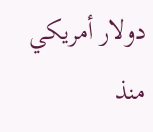دولار أمريكي منذ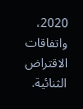2020، واتفاقات الاقتراض الثنائية.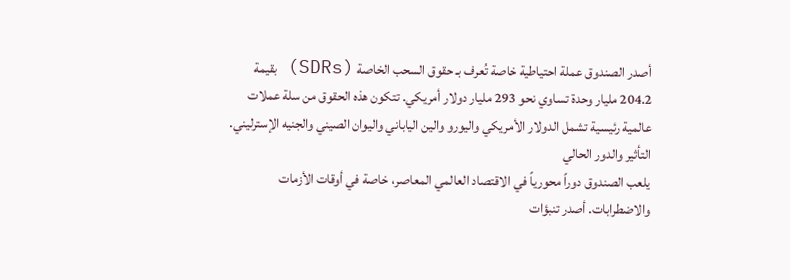أصدر الصندوق عملة احتياطية خاصة تُعرف بـ حقوق السحب الخاصة (SDRs) بقيمة 204.2 مليار وحدة تساوي نحو 293 مليار دولار أمريكي. تتكون هذه الحقوق من سلة عملات عالمية رئيسية تشمل الدولار الأمريكي واليورو والين الياباني واليوان الصيني والجنيه الإسترليني.
التأثير والدور الحالي
يلعب الصندوق دوراً محورياً في الاقتصاد العالمي المعاصر، خاصة في أوقات الأزمات والاضطرابات. أصدر تنبؤات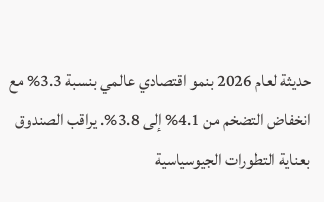حديثة لعام 2026 بنمو اقتصادي عالمي بنسبة 3.3% مع انخفاض التضخم من 4.1% إلى 3.8%. يراقب الصندوق بعناية التطورات الجيوسياسية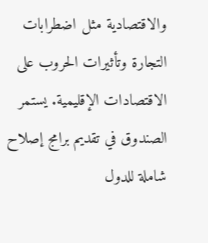والاقتصادية مثل اضطرابات التجارة وتأثيرات الحروب على الاقتصادات الإقليمية. يستمر الصندوق في تقديم برامج إصلاح شاملة للدول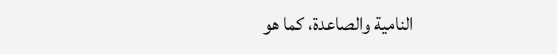النامية والصاعدة، كما هو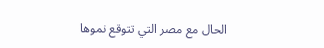الحال مع مصر التي تتوقع نموها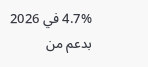4.7% في 2026 بدعم من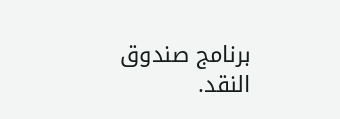برنامج صندوق النقد.